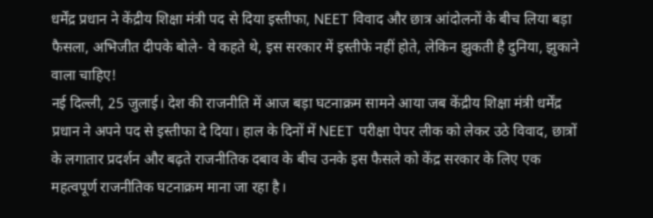धर्मेंद्र प्रधान ने केंद्रीय शिक्षा मंत्री पद से दिया इस्तीफा, NEET विवाद और छात्र आंदोलनों के बीच लिया बड़ा फैसला, अभिजीत दीपके बोले- वे कहते थे, इस सरकार में इस्तीफे नहीं होते, लेकिन झुकती है दुनिया, झुकाने वाला चाहिए!
नई दिल्ली, 25 जुलाई। देश की राजनीति में आज बड़ा घटनाक्रम सामने आया जब केंद्रीय शिक्षा मंत्री धर्मेंद्र प्रधान ने अपने पद से इस्तीफा दे दिया। हाल के दिनों में NEET परीक्षा पेपर लीक को लेकर उठे विवाद, छात्रों के लगातार प्रदर्शन और बढ़ते राजनीतिक दबाव के बीच उनके इस फैसले को केंद्र सरकार के लिए एक महत्वपूर्ण राजनीतिक घटनाक्रम माना जा रहा है।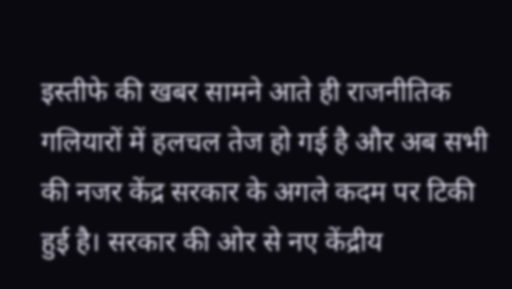इस्तीफे की खबर सामने आते ही राजनीतिक गलियारों में हलचल तेज हो गई है और अब सभी की नजर केंद्र सरकार के अगले कदम पर टिकी हुई है। सरकार की ओर से नए केंद्रीय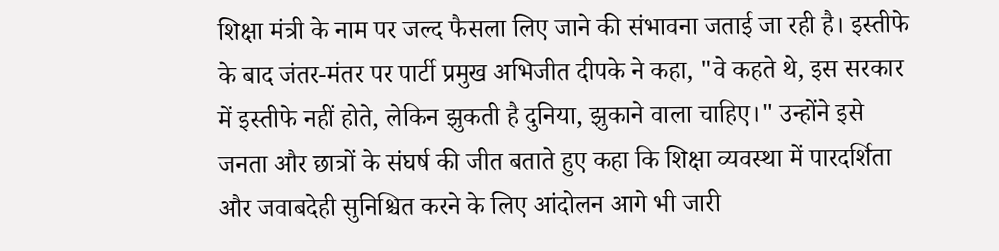शिक्षा मंत्री के नाम पर जल्द फैसला लिए जाने की संभावना जताई जा रही है। इस्तीफे के बाद जंतर-मंतर पर पार्टी प्रमुख अभिजीत दीपके ने कहा, "वे कहते थे, इस सरकार में इस्तीफे नहीं होते, लेकिन झुकती है दुनिया, झुकाने वाला चाहिए।" उन्होंने इसे जनता और छात्रों के संघर्ष की जीत बताते हुए कहा कि शिक्षा व्यवस्था में पारदर्शिता और जवाबदेही सुनिश्चित करने के लिए आंदोलन आगे भी जारी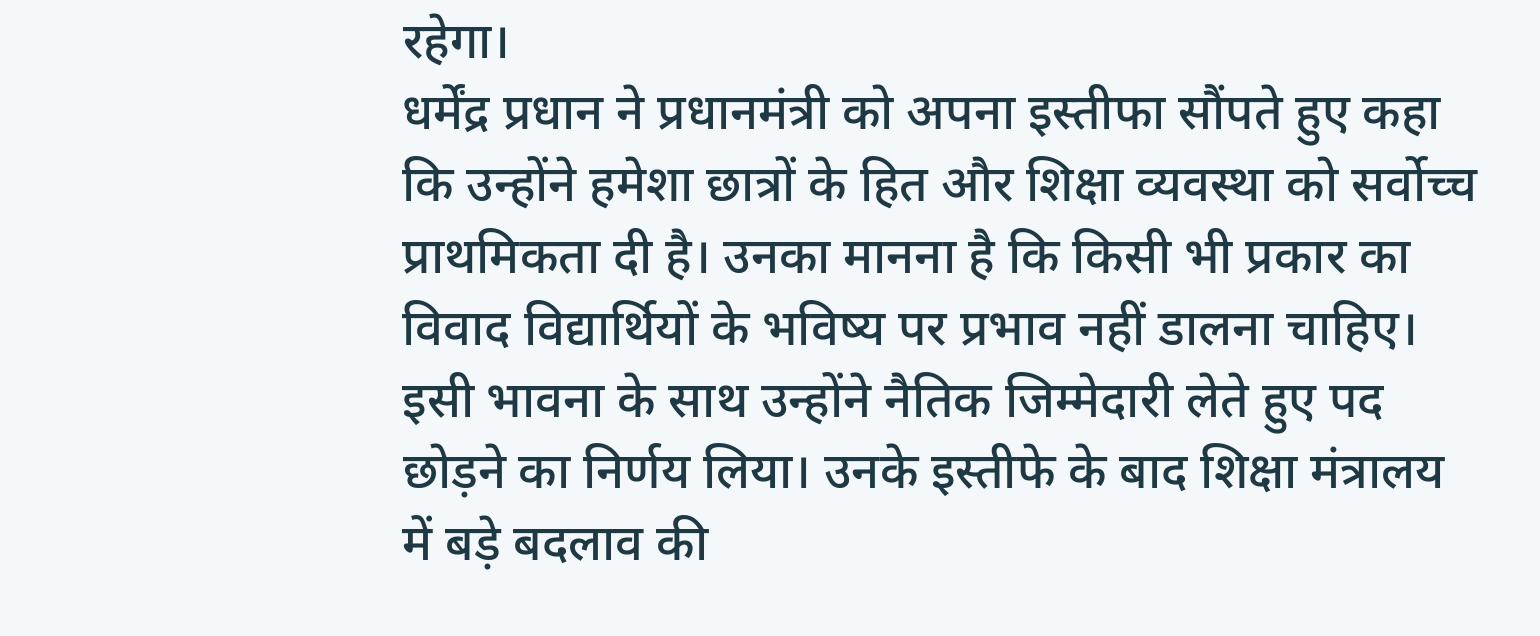रहेगा।
धर्मेंद्र प्रधान ने प्रधानमंत्री को अपना इस्तीफा सौंपते हुए कहा कि उन्होंने हमेशा छात्रों के हित और शिक्षा व्यवस्था को सर्वोच्च प्राथमिकता दी है। उनका मानना है कि किसी भी प्रकार का विवाद विद्यार्थियों के भविष्य पर प्रभाव नहीं डालना चाहिए। इसी भावना के साथ उन्होंने नैतिक जिम्मेदारी लेते हुए पद छोड़ने का निर्णय लिया। उनके इस्तीफे के बाद शिक्षा मंत्रालय में बड़े बदलाव की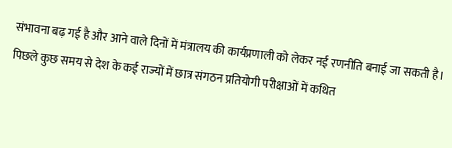संभावना बढ़ गई है और आने वाले दिनों में मंत्रालय की कार्यप्रणाली को लेकर नई रणनीति बनाई जा सकती है।
पिछले कुछ समय से देश के कई राज्यों में छात्र संगठन प्रतियोगी परीक्षाओं में कथित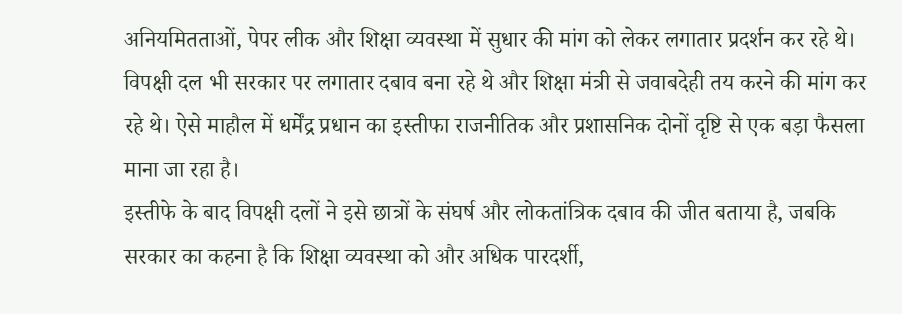अनियमितताओं, पेपर लीक और शिक्षा व्यवस्था में सुधार की मांग को लेकर लगातार प्रदर्शन कर रहे थे। विपक्षी दल भी सरकार पर लगातार दबाव बना रहे थे और शिक्षा मंत्री से जवाबदेही तय करने की मांग कर रहे थे। ऐसे माहौल में धर्मेंद्र प्रधान का इस्तीफा राजनीतिक और प्रशासनिक दोनों दृष्टि से एक बड़ा फैसला माना जा रहा है।
इस्तीफे के बाद विपक्षी दलों ने इसे छात्रों के संघर्ष और लोकतांत्रिक दबाव की जीत बताया है, जबकि सरकार का कहना है कि शिक्षा व्यवस्था को और अधिक पारदर्शी,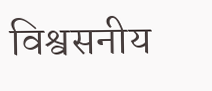विश्वसनीय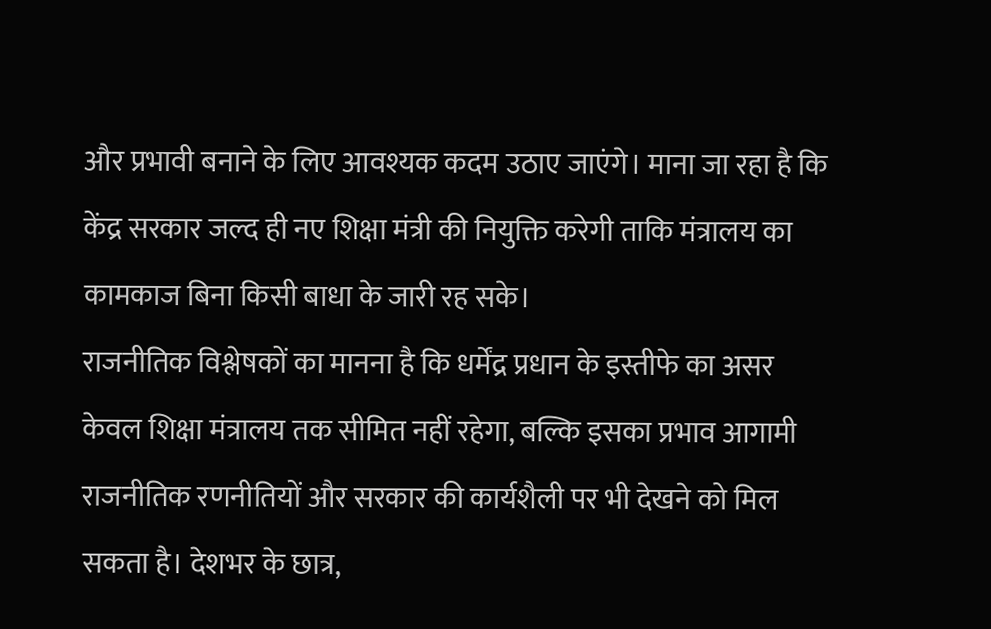और प्रभावी बनाने के लिए आवश्यक कदम उठाए जाएंगे। माना जा रहा है कि केंद्र सरकार जल्द ही नए शिक्षा मंत्री की नियुक्ति करेगी ताकि मंत्रालय का कामकाज बिना किसी बाधा के जारी रह सके।
राजनीतिक विश्लेषकों का मानना है कि धर्मेंद्र प्रधान के इस्तीफे का असर केवल शिक्षा मंत्रालय तक सीमित नहीं रहेगा, बल्कि इसका प्रभाव आगामी राजनीतिक रणनीतियों और सरकार की कार्यशैली पर भी देखने को मिल सकता है। देशभर के छात्र,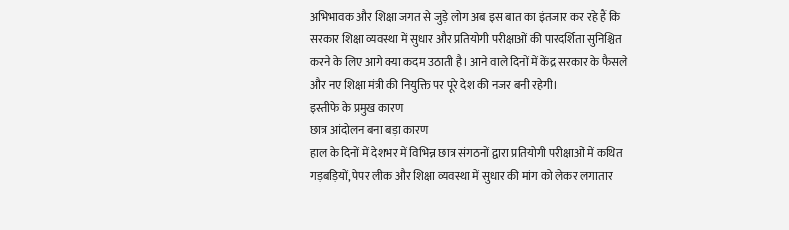अभिभावक और शिक्षा जगत से जुड़े लोग अब इस बात का इंतजार कर रहे हैं कि सरकार शिक्षा व्यवस्था में सुधार और प्रतियोगी परीक्षाओं की पारदर्शिता सुनिश्चित करने के लिए आगे क्या कदम उठाती है। आने वाले दिनों में केंद्र सरकार के फैसले और नए शिक्षा मंत्री की नियुक्ति पर पूरे देश की नजर बनी रहेगी।
इस्तीफे के प्रमुख कारण
छात्र आंदोलन बना बड़ा कारण
हाल के दिनों में देशभर में विभिन्न छात्र संगठनों द्वारा प्रतियोगी परीक्षाओं में कथित गड़बड़ियों, पेपर लीक और शिक्षा व्यवस्था में सुधार की मांग को लेकर लगातार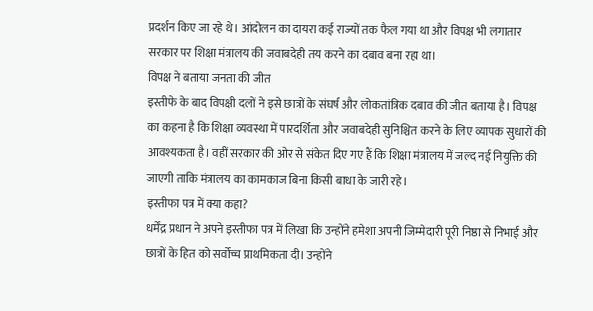प्रदर्शन किए जा रहे थे। आंदोलन का दायरा कई राज्यों तक फैल गया था और विपक्ष भी लगातार सरकार पर शिक्षा मंत्रालय की जवाबदेही तय करने का दबाव बना रहा था।
विपक्ष ने बताया जनता की जीत
इस्तीफे के बाद विपक्षी दलों ने इसे छात्रों के संघर्ष और लोकतांत्रिक दबाव की जीत बताया है। विपक्ष का कहना है कि शिक्षा व्यवस्था में पारदर्शिता और जवाबदेही सुनिश्चित करने के लिए व्यापक सुधारों की आवश्यकता है। वहीं सरकार की ओर से संकेत दिए गए हैं कि शिक्षा मंत्रालय में जल्द नई नियुक्ति की जाएगी ताकि मंत्रालय का कामकाज बिना किसी बाधा के जारी रहे।
इस्तीफा पत्र में क्या कहा?
धर्मेंद्र प्रधान ने अपने इस्तीफा पत्र में लिखा कि उन्होंने हमेशा अपनी जिम्मेदारी पूरी निष्ठा से निभाई और छात्रों के हित को सर्वोच्च प्राथमिकता दी। उन्होंने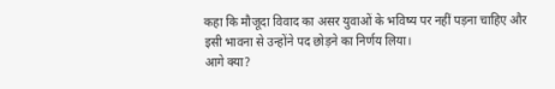कहा कि मौजूदा विवाद का असर युवाओं के भविष्य पर नहीं पड़ना चाहिए और इसी भावना से उन्होंने पद छोड़ने का निर्णय लिया।
आगे क्या?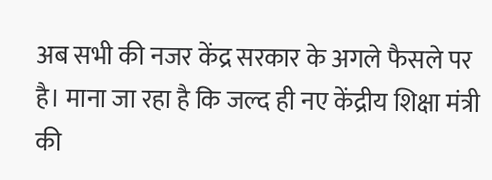अब सभी की नजर केंद्र सरकार के अगले फैसले पर है। माना जा रहा है कि जल्द ही नए केंद्रीय शिक्षा मंत्री की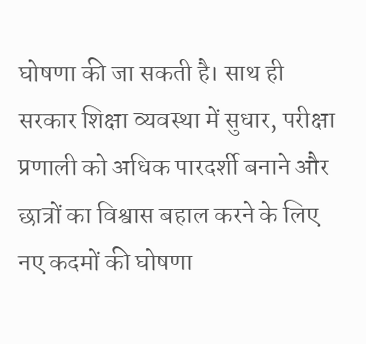घोषणा की जा सकती है। साथ ही सरकार शिक्षा व्यवस्था में सुधार, परीक्षा प्रणाली को अधिक पारदर्शी बनाने और छात्रों का विश्वास बहाल करने के लिए नए कदमों की घोषणा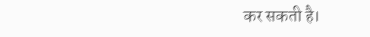कर सकती है।